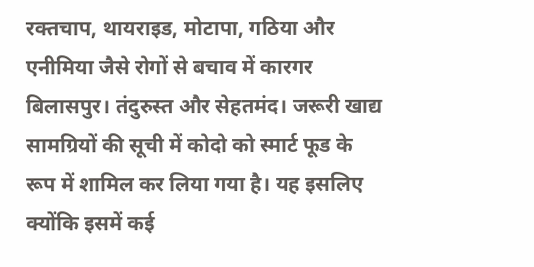रक्तचाप, थायराइड, मोटापा, गठिया और एनीमिया जैसे रोगों से बचाव में कारगर
बिलासपुर। तंदुरुस्त और सेहतमंद। जरूरी खाद्य सामग्रियों की सूची में कोदो को स्मार्ट फूड के रूप में शामिल कर लिया गया है। यह इसलिए क्योंकि इसमें कई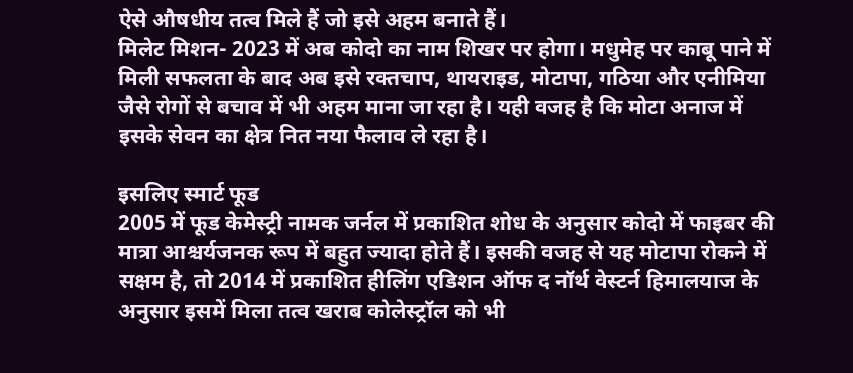ऐसे औषधीय तत्व मिले हैं जो इसे अहम बनाते हैं।
मिलेट मिशन- 2023 में अब कोदो का नाम शिखर पर होगा। मधुमेह पर काबू पाने में मिली सफलता के बाद अब इसे रक्तचाप, थायराइड, मोटापा, गठिया और एनीमिया जैसे रोगों से बचाव में भी अहम माना जा रहा है। यही वजह है कि मोटा अनाज में इसके सेवन का क्षेत्र नित नया फैलाव ले रहा है।

इसलिए स्मार्ट फूड
2005 में फूड केमेस्ट्री नामक जर्नल में प्रकाशित शोध के अनुसार कोदो में फाइबर की मात्रा आश्चर्यजनक रूप में बहुत ज्यादा होते हैं। इसकी वजह से यह मोटापा रोकने में सक्षम है, तो 2014 में प्रकाशित हीलिंग एडिशन ऑफ द नॉर्थ वेस्टर्न हिमालयाज के अनुसार इसमें मिला तत्व खराब कोलेस्ट्रॉल को भी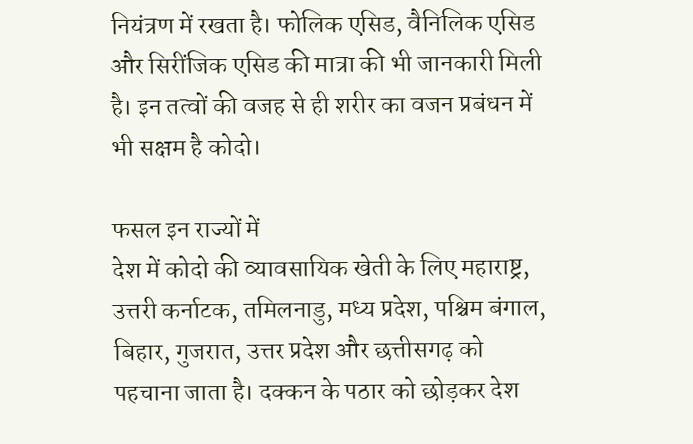नियंत्रण में रखता है। फोलिक एसिड, वैनिलिक एसिड और सिरींजिक एसिड की मात्रा की भी जानकारी मिली है। इन तत्वों की वजह से ही शरीर का वजन प्रबंधन में भी सक्षम है कोदो।

फसल इन राज्यों में
देश में कोदो की व्यावसायिक खेती के लिए महाराष्ट्र, उत्तरी कर्नाटक, तमिलनाडु, मध्य प्रदेश, पश्चिम बंगाल, बिहार, गुजरात, उत्तर प्रदेश और छत्तीसगढ़ को पहचाना जाता है। दक्कन के पठार को छोड़कर देश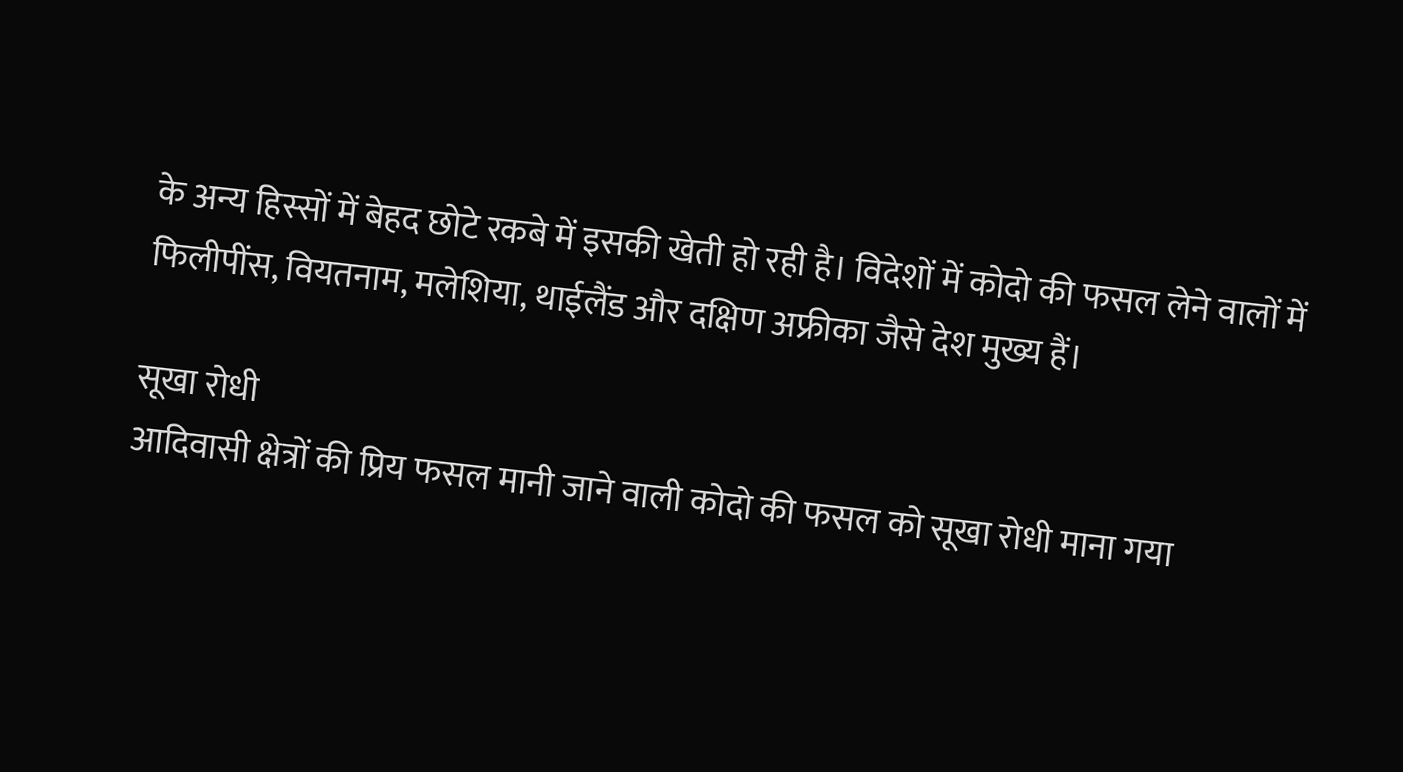के अन्य हिस्सों में बेहद छोटे रकबे में इसकी खेती हो रही है। विदेशों में कोदो की फसल लेने वालों में फिलीपींस, वियतनाम, मलेशिया, थाईलैंड और दक्षिण अफ्रीका जैसे देश मुख्य हैं।

सूखा रोधी
आदिवासी क्षेत्रों की प्रिय फसल मानी जाने वाली कोदो की फसल को सूखा रोधी माना गया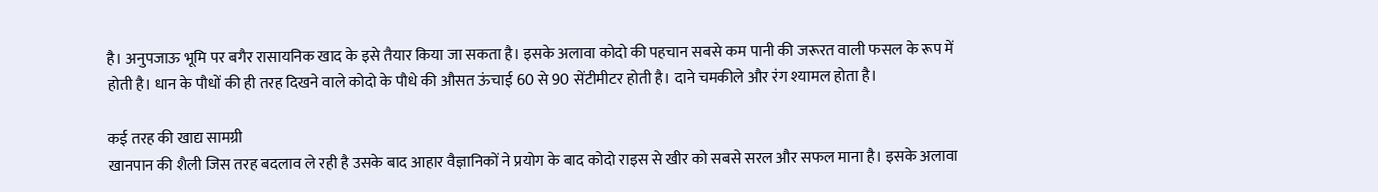है। अनुपजाऊ भूमि पर बगैर रासायनिक खाद के इसे तैयार किया जा सकता है। इसके अलावा कोदो की पहचान सबसे कम पानी की जरूरत वाली फसल के रूप में होती है। धान के पौधों की ही तरह दिखने वाले कोदो के पौधे की औसत ऊंचाई 60 से 90 सेंटीमीटर होती है। दाने चमकीले और रंग श्यामल होता है।

कई तरह की खाद्य सामग्री
खानपान की शैली जिस तरह बदलाव ले रही है उसके बाद आहार वैज्ञानिकों ने प्रयोग के बाद कोदो राइस से खीर को सबसे सरल और सफल माना है। इसके अलावा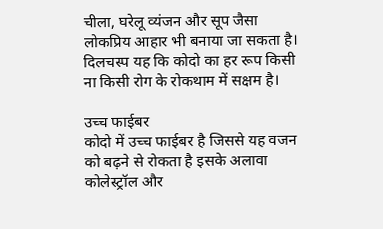चीला, घरेलू व्यंजन और सूप जैसा लोकप्रिय आहार भी बनाया जा सकता है। दिलचस्प यह कि कोदो का हर रूप किसी ना किसी रोग के रोकथाम में सक्षम है।

उच्च फाईबर
कोदो में उच्च फाईबर है जिससे यह वजन को बढ़ने से रोकता है इसके अलावा कोलेस्ट्रॉल और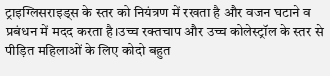ट्राइग्लिसराइड्स के स्तर को नियंत्रण में रखता है और वजन घटाने व प्रबंधन में मदद करता है।उच्च रक्तचाप और उच्च कोलेस्ट्रॉल के स्तर से पीड़ित महिलाओं के लिए कोदो बहुत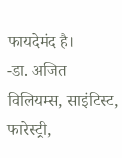फायदेमंद है।
-डा. अजित विलियम्स, साइंटिस्ट, फारेस्ट्री,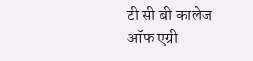टी सी बी कालेज ऑफ एग्री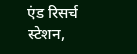एंड रिसर्च स्टेशन,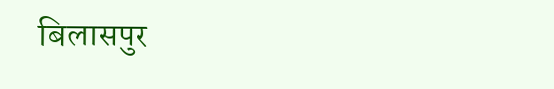बिलासपुर